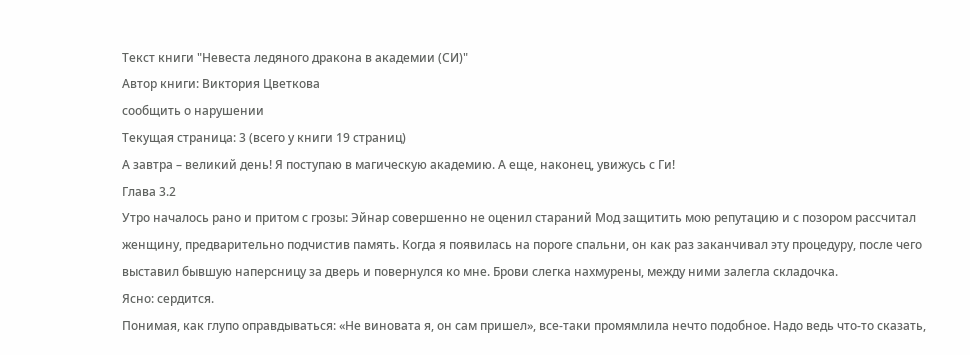Текст книги "Невеста ледяного дракона в академии (СИ)"
Автор книги: Виктория Цветкова
сообщить о нарушении
Текущая страница: 3 (всего у книги 19 страниц)
А завтра – великий день! Я поступаю в магическую академию. А еще, наконец, увижусь с Ги!
Глава 3.2
Утро началось рано и притом с грозы: Эйнар совершенно не оценил стараний Мод защитить мою репутацию и с позором рассчитал женщину, предварительно подчистив память. Когда я появилась на пороге спальни, он как раз заканчивал эту процедуру, после чего выставил бывшую наперсницу за дверь и повернулся ко мне. Брови слегка нахмурены, между ними залегла складочка.
Ясно: сердится.
Понимая, как глупо оправдываться: «Не виновата я, он сам пришел», все-таки промямлила нечто подобное. Надо ведь что-то сказать,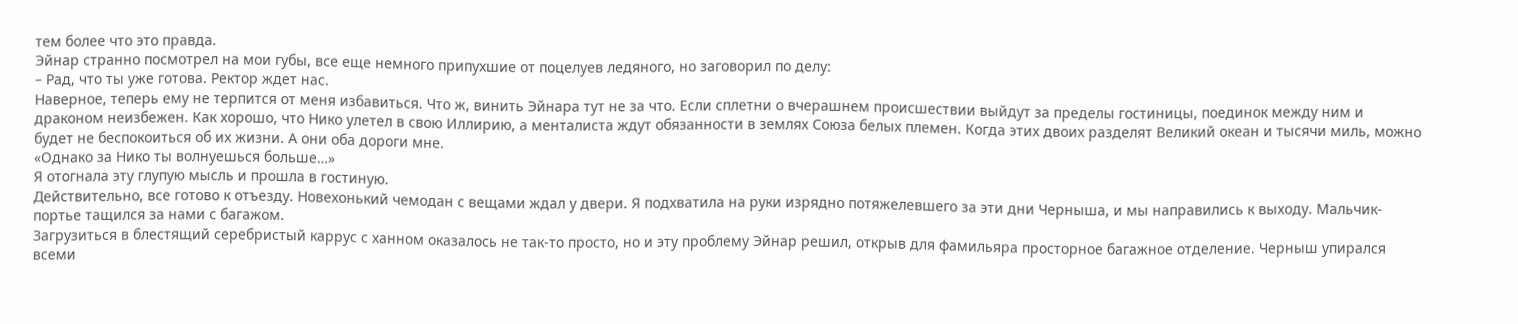тем более что это правда.
Эйнар странно посмотрел на мои губы, все еще немного припухшие от поцелуев ледяного, но заговорил по делу:
– Рад, что ты уже готова. Ректор ждет нас.
Наверное, теперь ему не терпится от меня избавиться. Что ж, винить Эйнара тут не за что. Если сплетни о вчерашнем происшествии выйдут за пределы гостиницы, поединок между ним и драконом неизбежен. Как хорошо, что Нико улетел в свою Иллирию, а менталиста ждут обязанности в землях Союза белых племен. Когда этих двоих разделят Великий океан и тысячи миль, можно будет не беспокоиться об их жизни. А они оба дороги мне.
«Однако за Нико ты волнуешься больше…»
Я отогнала эту глупую мысль и прошла в гостиную.
Действительно, все готово к отъезду. Новехонький чемодан с вещами ждал у двери. Я подхватила на руки изрядно потяжелевшего за эти дни Черныша, и мы направились к выходу. Мальчик-портье тащился за нами с багажом.
Загрузиться в блестящий серебристый каррус с ханном оказалось не так-то просто, но и эту проблему Эйнар решил, открыв для фамильяра просторное багажное отделение. Черныш упирался всеми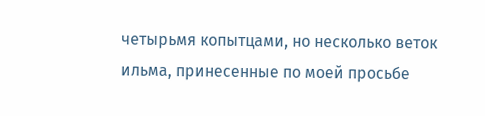четырьмя копытцами, но несколько веток ильма, принесенные по моей просьбе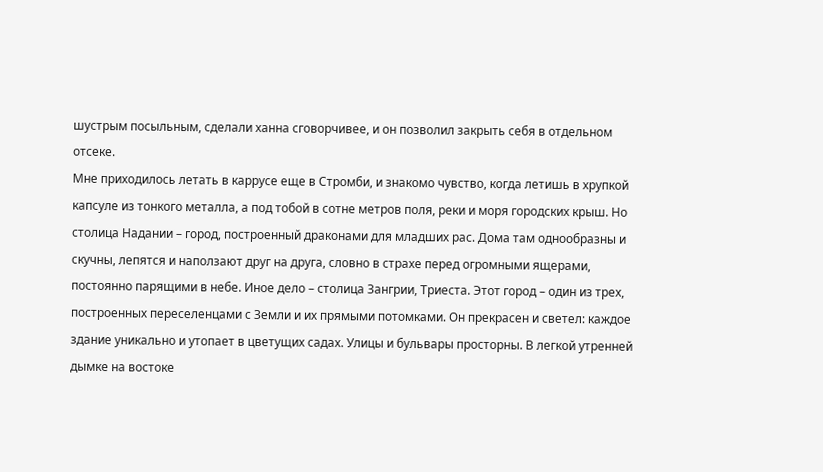шустрым посыльным, сделали ханна сговорчивее, и он позволил закрыть себя в отдельном отсеке.
Мне приходилось летать в каррусе еще в Стромби, и знакомо чувство, когда летишь в хрупкой капсуле из тонкого металла, а под тобой в сотне метров поля, реки и моря городских крыш. Но столица Надании – город, построенный драконами для младших рас. Дома там однообразны и скучны, лепятся и наползают друг на друга, словно в страхе перед огромными ящерами, постоянно парящими в небе. Иное дело – столица Зангрии, Триеста. Этот город – один из трех, построенных переселенцами с Земли и их прямыми потомками. Он прекрасен и светел: каждое здание уникально и утопает в цветущих садах. Улицы и бульвары просторны. В легкой утренней дымке на востоке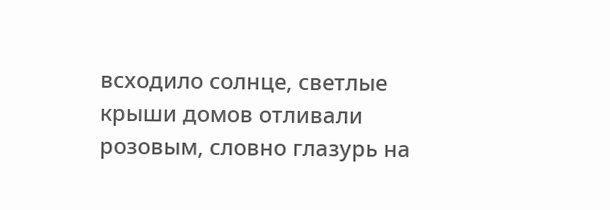всходило солнце, светлые крыши домов отливали розовым, словно глазурь на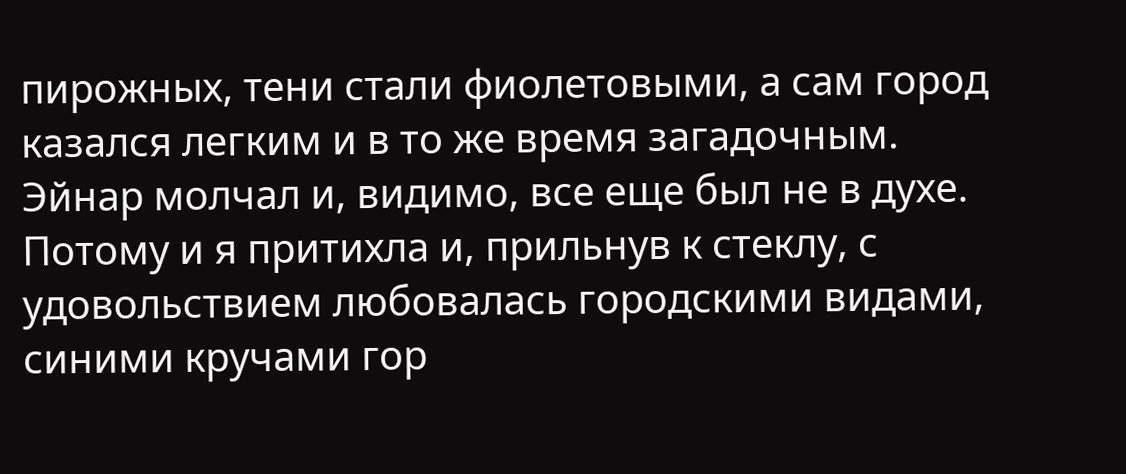пирожных, тени стали фиолетовыми, а сам город казался легким и в то же время загадочным.
Эйнар молчал и, видимо, все еще был не в духе. Потому и я притихла и, прильнув к стеклу, с удовольствием любовалась городскими видами, синими кручами гор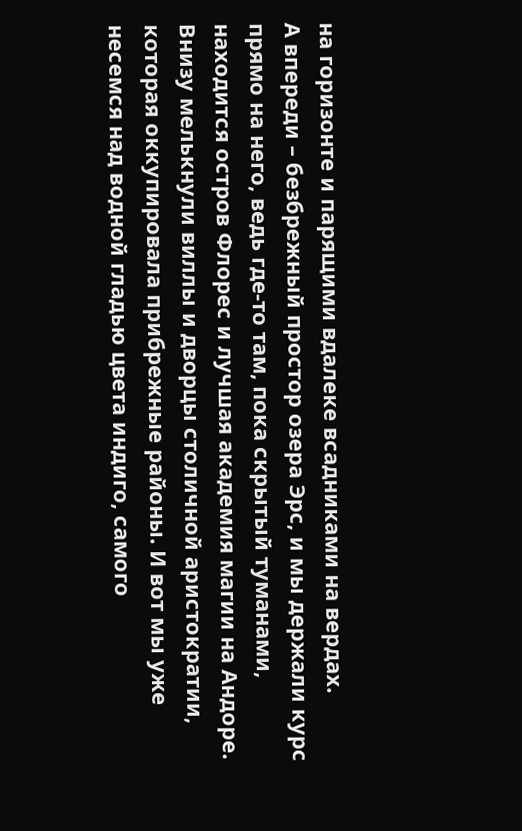на горизонте и парящими вдалеке всадниками на вердах.
А впереди – безбрежный простор озера Эрс, и мы держали курс прямо на него, ведь где-то там, пока скрытый туманами, находится остров Флорес и лучшая академия магии на Андоре. Внизу мелькнули виллы и дворцы столичной аристократии, которая оккупировала прибрежные районы. И вот мы уже несемся над водной гладью цвета индиго, самого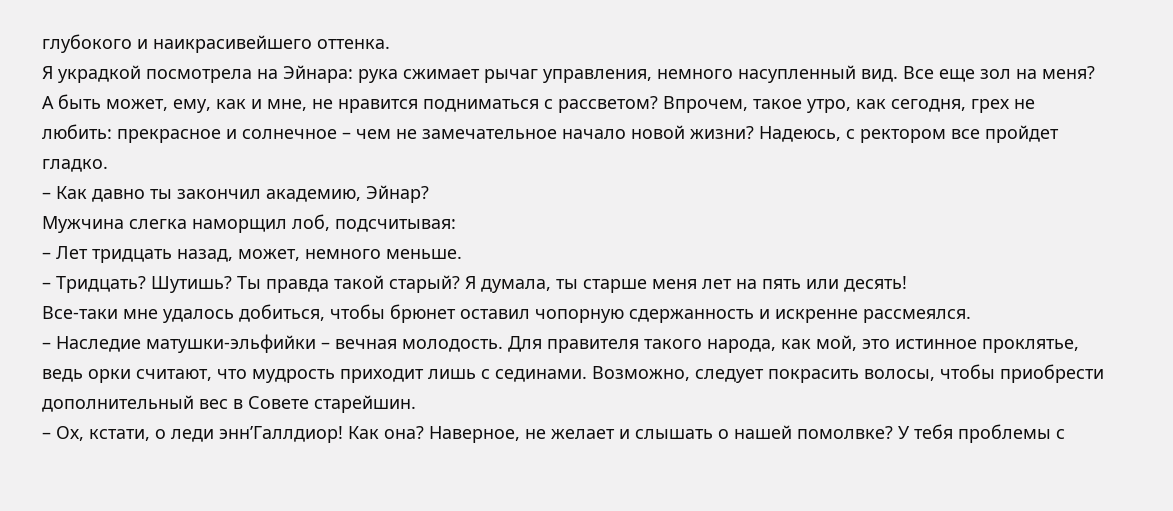глубокого и наикрасивейшего оттенка.
Я украдкой посмотрела на Эйнара: рука сжимает рычаг управления, немного насупленный вид. Все еще зол на меня? А быть может, ему, как и мне, не нравится подниматься с рассветом? Впрочем, такое утро, как сегодня, грех не любить: прекрасное и солнечное – чем не замечательное начало новой жизни? Надеюсь, с ректором все пройдет гладко.
– Как давно ты закончил академию, Эйнар?
Мужчина слегка наморщил лоб, подсчитывая:
– Лет тридцать назад, может, немного меньше.
– Тридцать? Шутишь? Ты правда такой старый? Я думала, ты старше меня лет на пять или десять!
Все-таки мне удалось добиться, чтобы брюнет оставил чопорную сдержанность и искренне рассмеялся.
– Наследие матушки-эльфийки – вечная молодость. Для правителя такого народа, как мой, это истинное проклятье, ведь орки считают, что мудрость приходит лишь с сединами. Возможно, следует покрасить волосы, чтобы приобрести дополнительный вес в Совете старейшин.
– Ох, кстати, о леди энн’Галлдиор! Как она? Наверное, не желает и слышать о нашей помолвке? У тебя проблемы с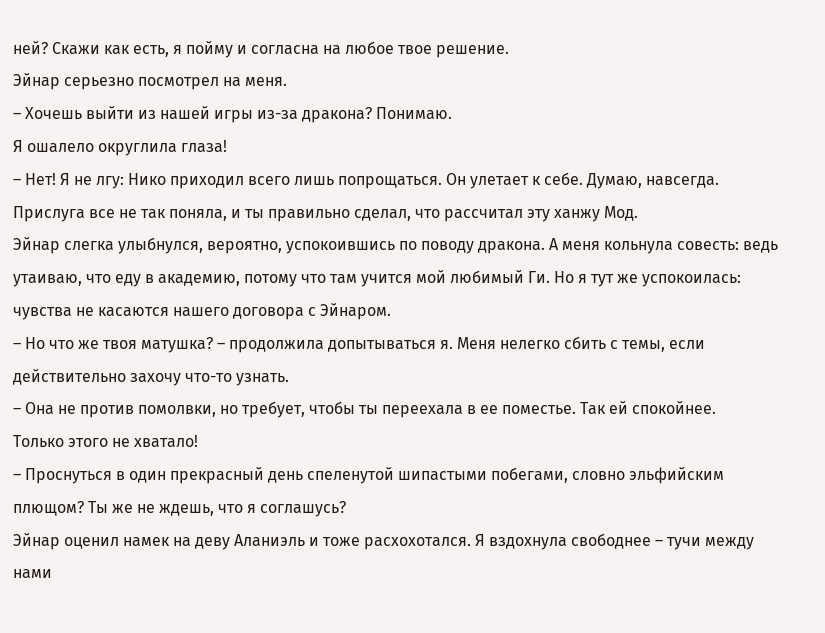ней? Скажи как есть, я пойму и согласна на любое твое решение.
Эйнар серьезно посмотрел на меня.
– Хочешь выйти из нашей игры из-за дракона? Понимаю.
Я ошалело округлила глаза!
– Нет! Я не лгу: Нико приходил всего лишь попрощаться. Он улетает к себе. Думаю, навсегда. Прислуга все не так поняла, и ты правильно сделал, что рассчитал эту ханжу Мод.
Эйнар слегка улыбнулся, вероятно, успокоившись по поводу дракона. А меня кольнула совесть: ведь утаиваю, что еду в академию, потому что там учится мой любимый Ги. Но я тут же успокоилась: чувства не касаются нашего договора с Эйнаром.
– Но что же твоя матушка? – продолжила допытываться я. Меня нелегко сбить с темы, если действительно захочу что-то узнать.
– Она не против помолвки, но требует, чтобы ты переехала в ее поместье. Так ей спокойнее.
Только этого не хватало!
– Проснуться в один прекрасный день спеленутой шипастыми побегами, словно эльфийским плющом? Ты же не ждешь, что я соглашусь?
Эйнар оценил намек на деву Аланиэль и тоже расхохотался. Я вздохнула свободнее – тучи между нами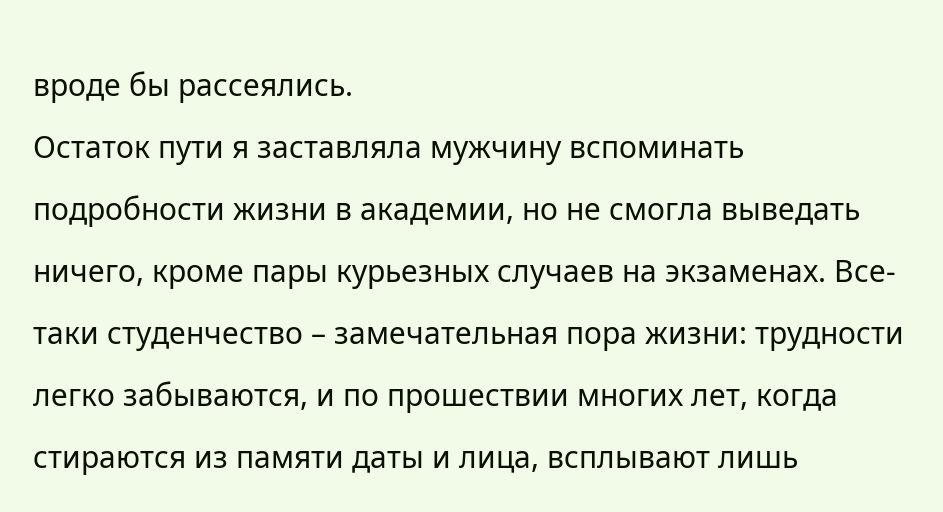вроде бы рассеялись.
Остаток пути я заставляла мужчину вспоминать подробности жизни в академии, но не смогла выведать ничего, кроме пары курьезных случаев на экзаменах. Все-таки студенчество – замечательная пора жизни: трудности легко забываются, и по прошествии многих лет, когда стираются из памяти даты и лица, всплывают лишь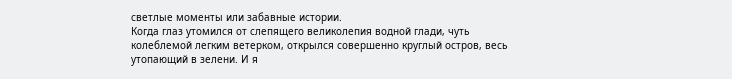светлые моменты или забавные истории.
Когда глаз утомился от слепящего великолепия водной глади, чуть колеблемой легким ветерком, открылся совершенно круглый остров, весь утопающий в зелени. И я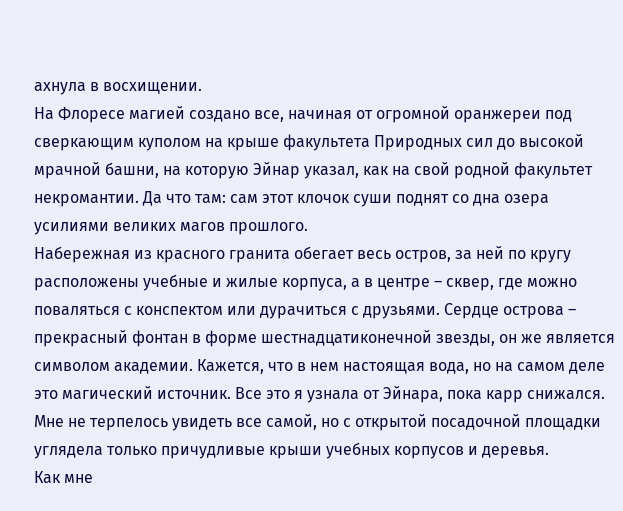ахнула в восхищении.
На Флоресе магией создано все, начиная от огромной оранжереи под сверкающим куполом на крыше факультета Природных сил до высокой мрачной башни, на которую Эйнар указал, как на свой родной факультет некромантии. Да что там: сам этот клочок суши поднят со дна озера усилиями великих магов прошлого.
Набережная из красного гранита обегает весь остров, за ней по кругу расположены учебные и жилые корпуса, а в центре – сквер, где можно поваляться с конспектом или дурачиться с друзьями. Сердце острова – прекрасный фонтан в форме шестнадцатиконечной звезды, он же является символом академии. Кажется, что в нем настоящая вода, но на самом деле это магический источник. Все это я узнала от Эйнара, пока карр снижался. Мне не терпелось увидеть все самой, но с открытой посадочной площадки углядела только причудливые крыши учебных корпусов и деревья.
Как мне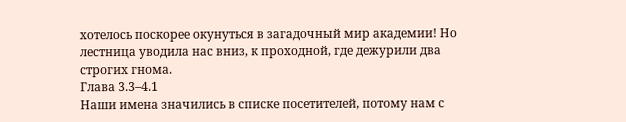хотелось поскорее окунуться в загадочный мир академии! Но лестница уводила нас вниз, к проходной, где дежурили два строгих гнома.
Глава 3.3–4.1
Наши имена значились в списке посетителей, потому нам с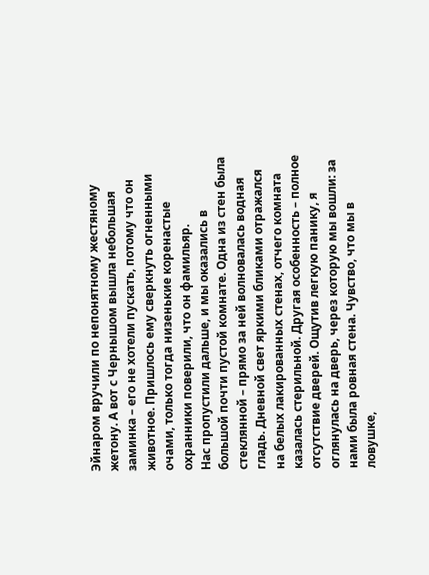Эйнаром вручили по непонятному жестяному жетону. А вот с Чернышом вышла небольшая заминка – его не хотели пускать, потому что он животное. Пришлось ему сверкнуть огненными очами, только тогда низенькие коренастые охранники поверили, что он фамильяр.
Нас пропустили дальше, и мы оказались в большой почти пустой комнате. Одна из стен была стеклянной – прямо за ней волновалась водная гладь. Дневной свет яркими бликами отражался на белых лакированных стенах, отчего комната казалась стерильной. Другая особенность – полное отсутствие дверей. Ощутив легкую панику, я оглянулась на дверь, через которую мы вошли: за нами была ровная стена. Чувство, что мы в ловушке,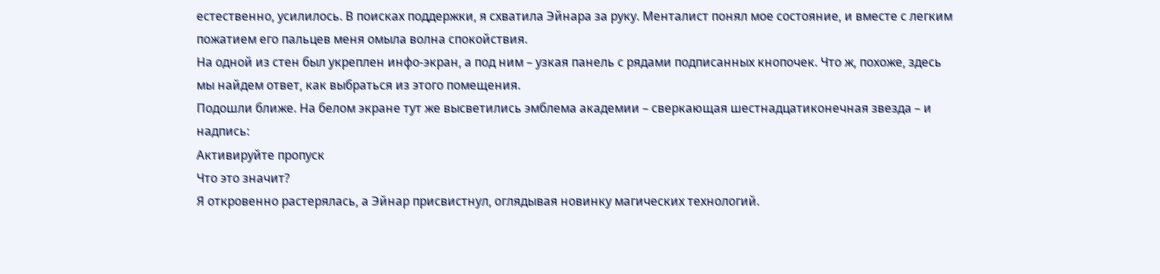естественно, усилилось. В поисках поддержки, я схватила Эйнара за руку. Менталист понял мое состояние, и вместе с легким пожатием его пальцев меня омыла волна спокойствия.
На одной из стен был укреплен инфо-экран, а под ним – узкая панель с рядами подписанных кнопочек. Что ж, похоже, здесь мы найдем ответ, как выбраться из этого помещения.
Подошли ближе. На белом экране тут же высветились эмблема академии – сверкающая шестнадцатиконечная звезда – и надпись:
Активируйте пропуск
Что это значит?
Я откровенно растерялась, а Эйнар присвистнул, оглядывая новинку магических технологий.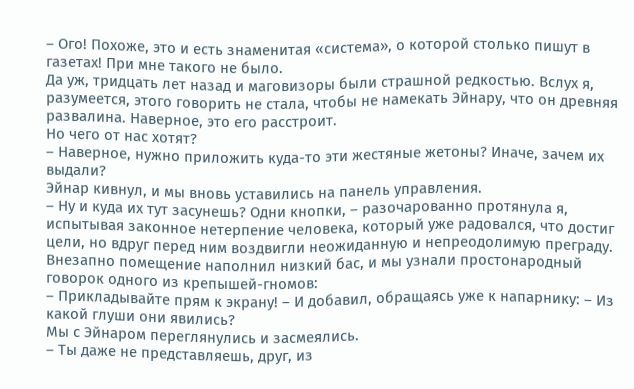– Ого! Похоже, это и есть знаменитая «система», о которой столько пишут в газетах! При мне такого не было.
Да уж, тридцать лет назад и маговизоры были страшной редкостью. Вслух я, разумеется, этого говорить не стала, чтобы не намекать Эйнару, что он древняя развалина. Наверное, это его расстроит.
Но чего от нас хотят?
– Наверное, нужно приложить куда-то эти жестяные жетоны? Иначе, зачем их выдали?
Эйнар кивнул, и мы вновь уставились на панель управления.
– Ну и куда их тут засунешь? Одни кнопки, – разочарованно протянула я, испытывая законное нетерпение человека, который уже радовался, что достиг цели, но вдруг перед ним воздвигли неожиданную и непреодолимую преграду.
Внезапно помещение наполнил низкий бас, и мы узнали простонародный говорок одного из крепышей-гномов:
– Прикладывайте прям к экрану! – И добавил, обращаясь уже к напарнику: – Из какой глуши они явились?
Мы с Эйнаром переглянулись и засмеялись.
– Ты даже не представляешь, друг, из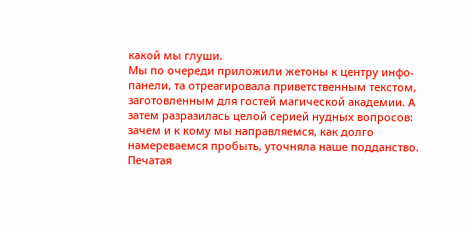какой мы глуши.
Мы по очереди приложили жетоны к центру инфо-панели, та отреагировала приветственным текстом, заготовленным для гостей магической академии. А затем разразилась целой серией нудных вопросов: зачем и к кому мы направляемся, как долго намереваемся пробыть, уточняла наше подданство.
Печатая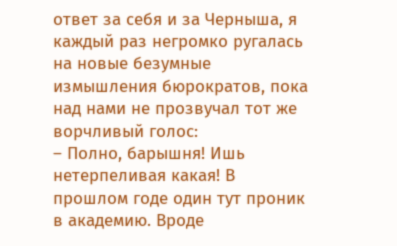ответ за себя и за Черныша, я каждый раз негромко ругалась на новые безумные измышления бюрократов, пока над нами не прозвучал тот же ворчливый голос:
– Полно, барышня! Ишь нетерпеливая какая! В прошлом годе один тут проник в академию. Вроде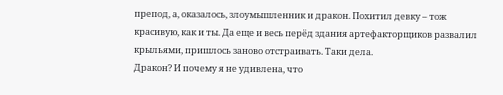препод, а, оказалось, злоумышленник и дракон. Похитил девку – тож красивую, как и ты. Да еще и весь перёд здания артефакторщиков развалил крыльями, пришлось заново отстраивать. Таки дела.
Дракон? И почему я не удивлена, что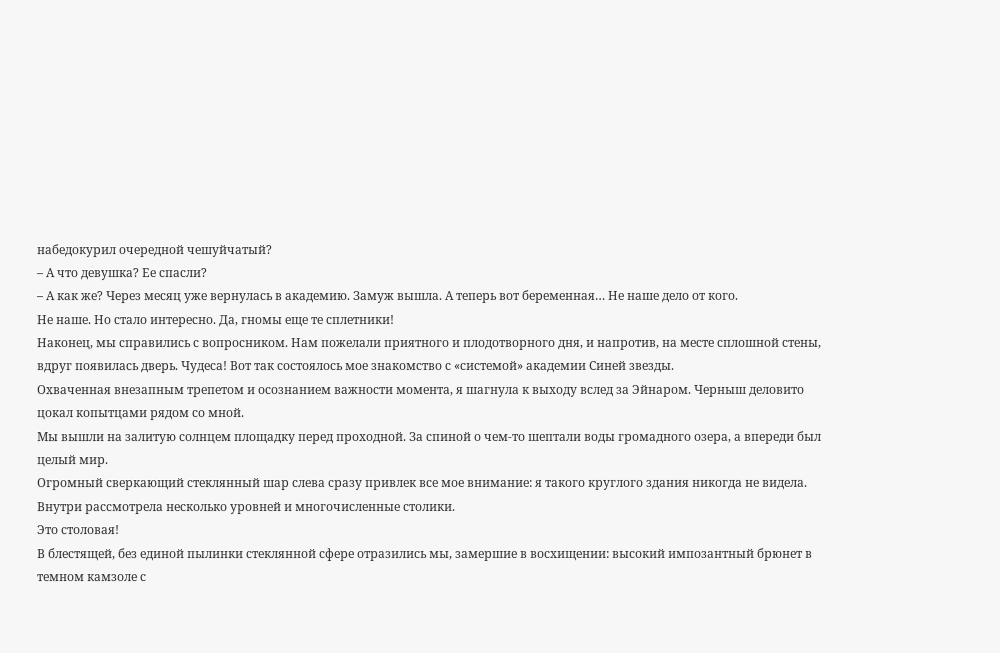набедокурил очередной чешуйчатый?
– А что девушка? Ее спасли?
– А как же? Через месяц уже вернулась в академию. Замуж вышла. А теперь вот беременная… Не наше дело от кого.
Не наше. Но стало интересно. Да, гномы еще те сплетники!
Наконец, мы справились с вопросником. Нам пожелали приятного и плодотворного дня, и напротив, на месте сплошной стены, вдруг появилась дверь. Чудеса! Вот так состоялось мое знакомство с «системой» академии Синей звезды.
Охваченная внезапным трепетом и осознанием важности момента, я шагнула к выходу вслед за Эйнаром. Черныш деловито цокал копытцами рядом со мной.
Мы вышли на залитую солнцем площадку перед проходной. За спиной о чем-то шептали воды громадного озера, а впереди был целый мир.
Огромный сверкающий стеклянный шар слева сразу привлек все мое внимание: я такого круглого здания никогда не видела. Внутри рассмотрела несколько уровней и многочисленные столики.
Это столовая!
В блестящей, без единой пылинки стеклянной сфере отразились мы, замершие в восхищении: высокий импозантный брюнет в темном камзоле с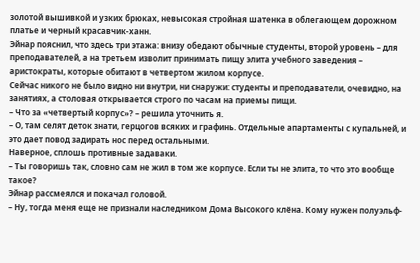золотой вышивкой и узких брюках, невысокая стройная шатенка в облегающем дорожном платье и черный красавчик-ханн.
Эйнар пояснил, что здесь три этажа: внизу обедают обычные студенты, второй уровень – для преподавателей, а на третьем изволит принимать пищу элита учебного заведения – аристократы, которые обитают в четвертом жилом корпусе.
Сейчас никого не было видно ни внутри, ни снаружи: студенты и преподаватели, очевидно, на занятиях, а столовая открывается строго по часам на приемы пищи.
– Что за «четвертый корпус»? – решила уточнить я.
– О, там селят деток знати, герцогов всяких и графинь. Отдельные апартаменты с купальней, и это дает повод задирать нос перед остальными.
Наверное, сплошь противные задаваки.
– Ты говоришь так, словно сам не жил в том же корпусе. Если ты не элита, то что это вообще такое?
Эйнар рассмеялся и покачал головой.
– Ну, тогда меня еще не признали наследником Дома Высокого клёна. Кому нужен полуэльф-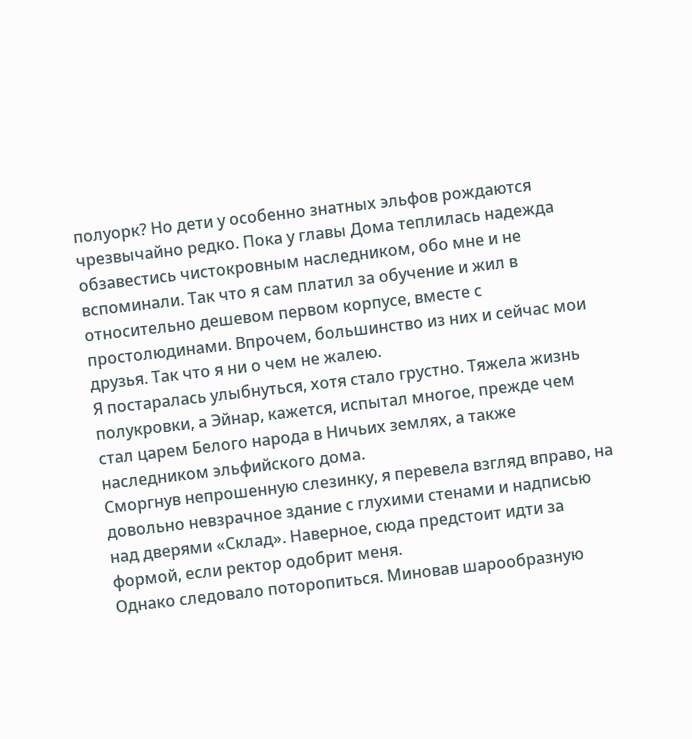полуорк? Но дети у особенно знатных эльфов рождаются чрезвычайно редко. Пока у главы Дома теплилась надежда обзавестись чистокровным наследником, обо мне и не вспоминали. Так что я сам платил за обучение и жил в относительно дешевом первом корпусе, вместе с простолюдинами. Впрочем, большинство из них и сейчас мои друзья. Так что я ни о чем не жалею.
Я постаралась улыбнуться, хотя стало грустно. Тяжела жизнь полукровки, а Эйнар, кажется, испытал многое, прежде чем стал царем Белого народа в Ничьих землях, а также наследником эльфийского дома.
Сморгнув непрошенную слезинку, я перевела взгляд вправо, на довольно невзрачное здание с глухими стенами и надписью над дверями «Склад». Наверное, сюда предстоит идти за формой, если ректор одобрит меня.
Однако следовало поторопиться. Миновав шарообразную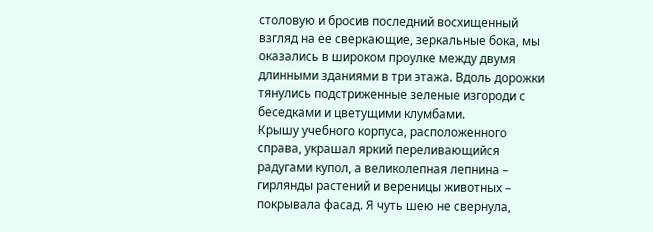столовую и бросив последний восхищенный взгляд на ее сверкающие, зеркальные бока, мы оказались в широком проулке между двумя длинными зданиями в три этажа. Вдоль дорожки тянулись подстриженные зеленые изгороди с беседками и цветущими клумбами.
Крышу учебного корпуса, расположенного справа, украшал яркий переливающийся радугами купол, а великолепная лепнина – гирлянды растений и вереницы животных – покрывала фасад. Я чуть шею не свернула,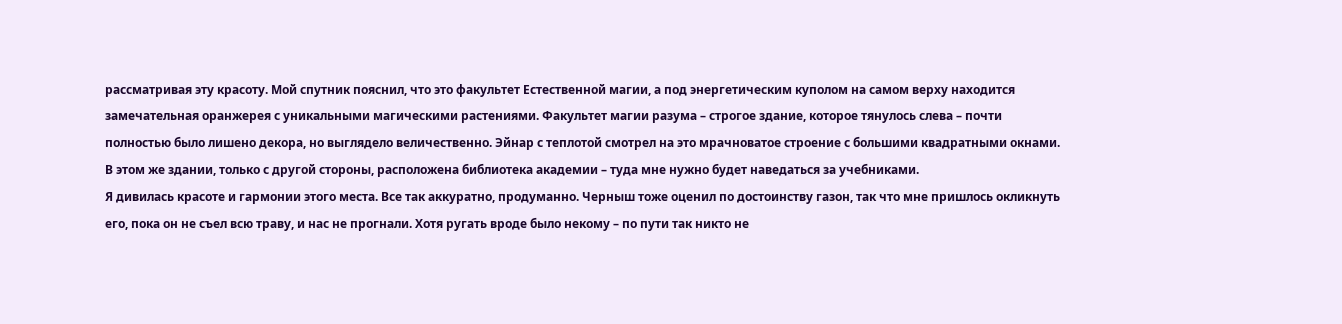рассматривая эту красоту. Мой спутник пояснил, что это факультет Естественной магии, а под энергетическим куполом на самом верху находится замечательная оранжерея с уникальными магическими растениями. Факультет магии разума – строгое здание, которое тянулось слева – почти полностью было лишено декора, но выглядело величественно. Эйнар с теплотой смотрел на это мрачноватое строение с большими квадратными окнами. В этом же здании, только с другой стороны, расположена библиотека академии – туда мне нужно будет наведаться за учебниками.
Я дивилась красоте и гармонии этого места. Все так аккуратно, продуманно. Черныш тоже оценил по достоинству газон, так что мне пришлось окликнуть его, пока он не съел всю траву, и нас не прогнали. Хотя ругать вроде было некому – по пути так никто не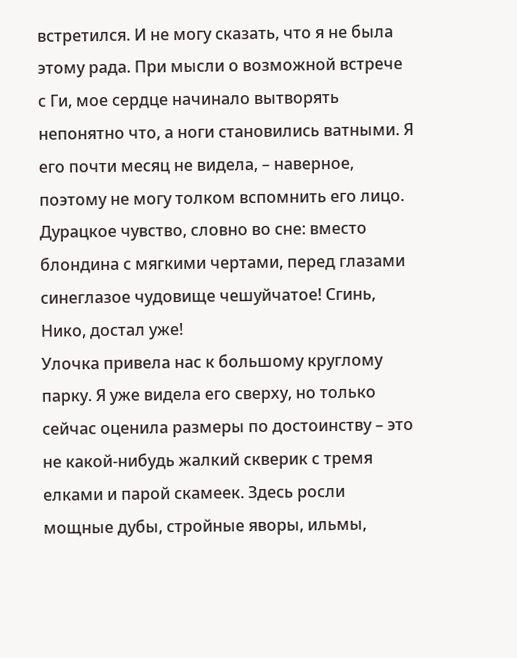встретился. И не могу сказать, что я не была этому рада. При мысли о возможной встрече с Ги, мое сердце начинало вытворять непонятно что, а ноги становились ватными. Я его почти месяц не видела, – наверное, поэтому не могу толком вспомнить его лицо. Дурацкое чувство, словно во сне: вместо блондина с мягкими чертами, перед глазами синеглазое чудовище чешуйчатое! Сгинь, Нико, достал уже!
Улочка привела нас к большому круглому парку. Я уже видела его сверху, но только сейчас оценила размеры по достоинству – это не какой-нибудь жалкий скверик с тремя елками и парой скамеек. Здесь росли мощные дубы, стройные яворы, ильмы,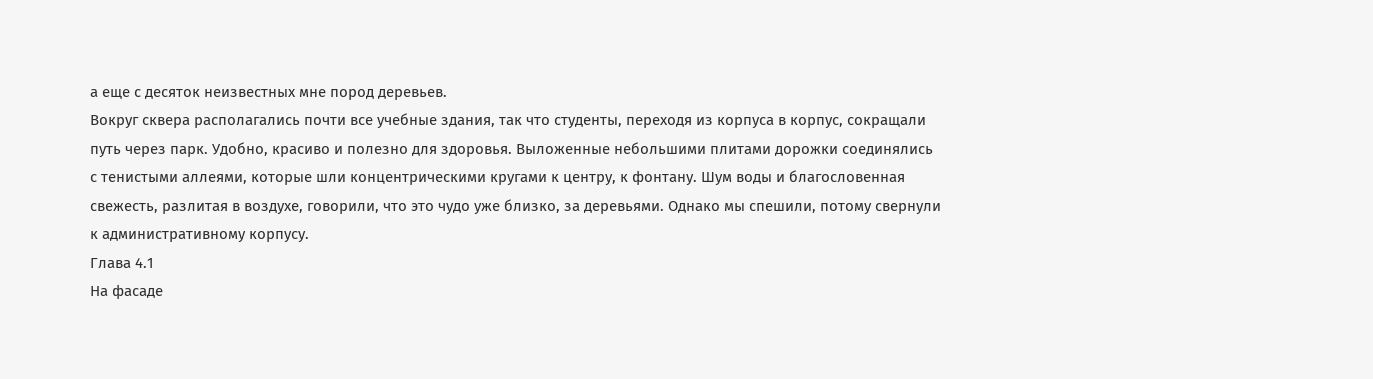а еще с десяток неизвестных мне пород деревьев.
Вокруг сквера располагались почти все учебные здания, так что студенты, переходя из корпуса в корпус, сокращали путь через парк. Удобно, красиво и полезно для здоровья. Выложенные небольшими плитами дорожки соединялись с тенистыми аллеями, которые шли концентрическими кругами к центру, к фонтану. Шум воды и благословенная свежесть, разлитая в воздухе, говорили, что это чудо уже близко, за деревьями. Однако мы спешили, потому свернули к административному корпусу.
Глава 4.1
На фасаде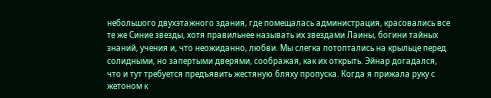небольшого двухэтажного здания, где помещалась администрация, красовались все те же Синие звезды, хотя правильнее называть их звездами Лаины, богини тайных знаний, учения и, что неожиданно, любви. Мы слегка потоптались на крыльце перед солидными, но запертыми дверями, соображая, как их открыть. Эйнар догадался, что и тут требуется предъявить жестяную бляху пропуска. Когда я прижала руку с жетоном к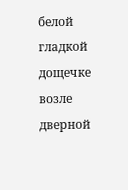белой гладкой дощечке возле дверной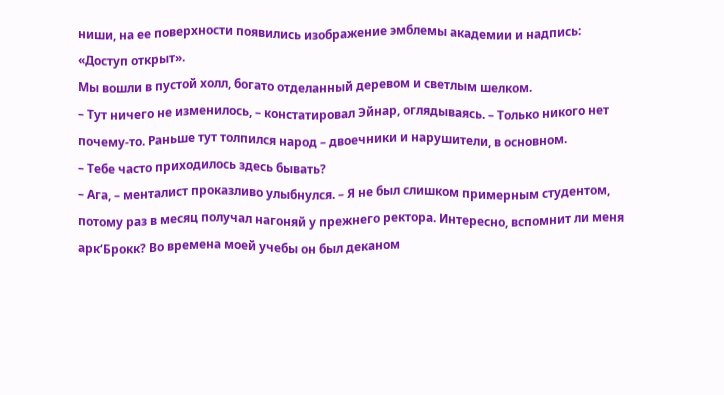ниши, на ее поверхности появились изображение эмблемы академии и надпись: «Доступ открыт».
Мы вошли в пустой холл, богато отделанный деревом и светлым шелком.
– Тут ничего не изменилось, – констатировал Эйнар, оглядываясь. – Только никого нет почему-то. Раньше тут толпился народ – двоечники и нарушители, в основном.
– Тебе часто приходилось здесь бывать?
– Ага, – менталист проказливо улыбнулся. – Я не был слишком примерным студентом, потому раз в месяц получал нагоняй у прежнего ректора. Интересно, вспомнит ли меня арк‘Брокк? Во времена моей учебы он был деканом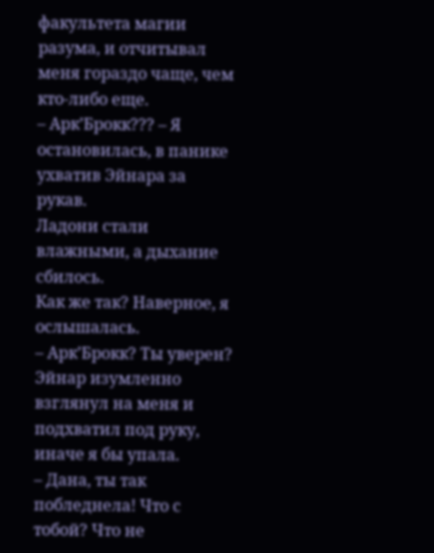факультета магии разума, и отчитывал меня гораздо чаще, чем кто-либо еще.
– Арк’Брокк??? – Я остановилась, в панике ухватив Эйнара за рукав.
Ладони стали влажными, а дыхание сбилось.
Как же так? Наверное, я ослышалась.
– Арк’Брокк? Ты уверен?
Эйнар изумленно взглянул на меня и подхватил под руку, иначе я бы упала.
– Дана, ты так побледнела! Что с тобой? Что не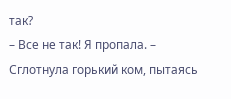так?
– Все не так! Я пропала. – Сглотнула горький ком, пытаясь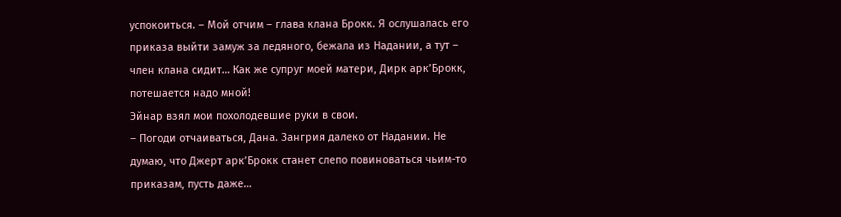успокоиться. – Мой отчим – глава клана Брокк. Я ослушалась его приказа выйти замуж за ледяного, бежала из Надании, а тут – член клана сидит… Как же супруг моей матери, Дирк арк’Брокк, потешается надо мной!
Эйнар взял мои похолодевшие руки в свои.
– Погоди отчаиваться, Дана. Зангрия далеко от Надании. Не думаю, что Джерт арк’Брокк станет слепо повиноваться чьим-то приказам, пусть даже…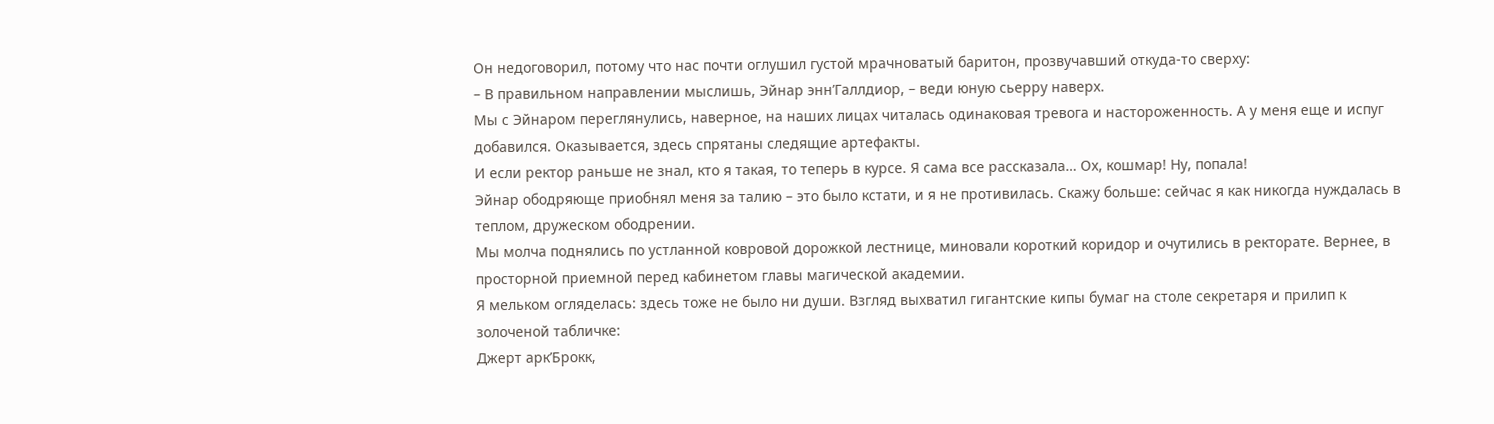Он недоговорил, потому что нас почти оглушил густой мрачноватый баритон, прозвучавший откуда-то сверху:
– В правильном направлении мыслишь, Эйнар энн’Галлдиор, – веди юную сьерру наверх.
Мы с Эйнаром переглянулись, наверное, на наших лицах читалась одинаковая тревога и настороженность. А у меня еще и испуг добавился. Оказывается, здесь спрятаны следящие артефакты.
И если ректор раньше не знал, кто я такая, то теперь в курсе. Я сама все рассказала… Ох, кошмар! Ну, попала!
Эйнар ободряюще приобнял меня за талию – это было кстати, и я не противилась. Скажу больше: сейчас я как никогда нуждалась в теплом, дружеском ободрении.
Мы молча поднялись по устланной ковровой дорожкой лестнице, миновали короткий коридор и очутились в ректорате. Вернее, в просторной приемной перед кабинетом главы магической академии.
Я мельком огляделась: здесь тоже не было ни души. Взгляд выхватил гигантские кипы бумаг на столе секретаря и прилип к золоченой табличке:
Джерт арк’Брокк,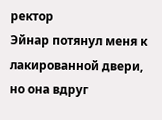ректор
Эйнар потянул меня к лакированной двери, но она вдруг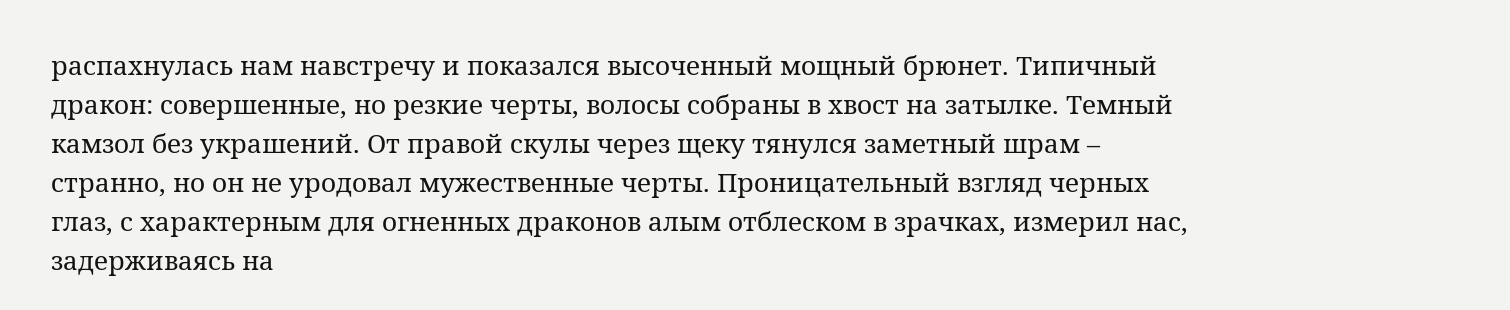распахнулась нам навстречу и показался высоченный мощный брюнет. Типичный дракон: совершенные, но резкие черты, волосы собраны в хвост на затылке. Темный камзол без украшений. От правой скулы через щеку тянулся заметный шрам – странно, но он не уродовал мужественные черты. Проницательный взгляд черных глаз, с характерным для огненных драконов алым отблеском в зрачках, измерил нас, задерживаясь на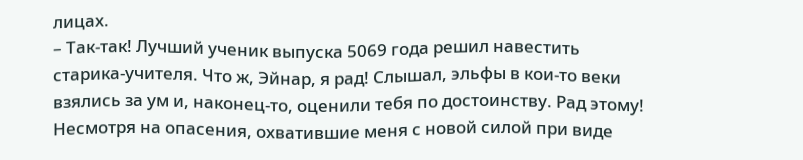лицах.
– Так-так! Лучший ученик выпуска 5069 года решил навестить старика-учителя. Что ж, Эйнар, я рад! Слышал, эльфы в кои-то веки взялись за ум и, наконец-то, оценили тебя по достоинству. Рад этому!
Несмотря на опасения, охватившие меня с новой силой при виде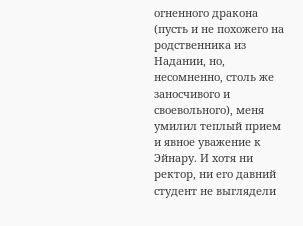огненного дракона (пусть и не похожего на родственника из Надании, но, несомненно, столь же заносчивого и своевольного), меня умилил теплый прием и явное уважение к Эйнару. И хотя ни ректор, ни его давний студент не выглядели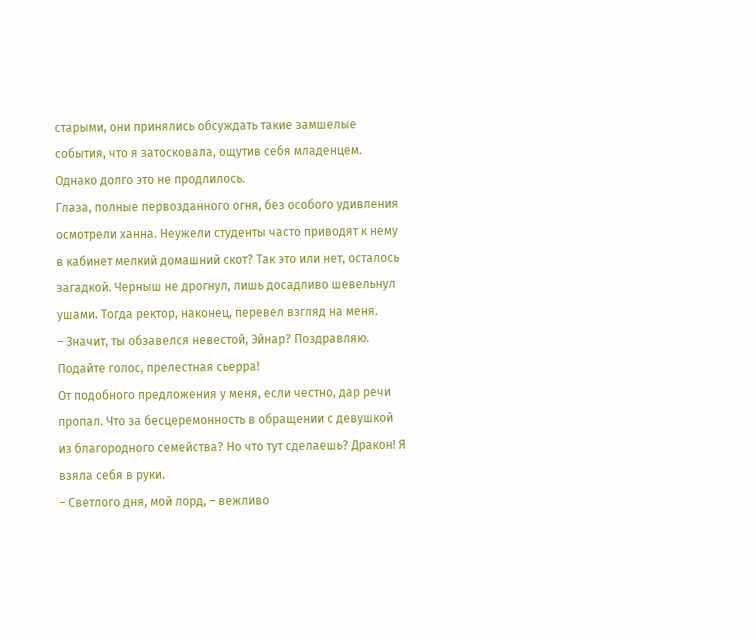старыми, они принялись обсуждать такие замшелые события, что я затосковала, ощутив себя младенцем. Однако долго это не продлилось.
Глаза, полные первозданного огня, без особого удивления осмотрели ханна. Неужели студенты часто приводят к нему в кабинет мелкий домашний скот? Так это или нет, осталось загадкой. Черныш не дрогнул, лишь досадливо шевельнул ушами. Тогда ректор, наконец, перевел взгляд на меня.
– Значит, ты обзавелся невестой, Эйнар? Поздравляю. Подайте голос, прелестная сьерра!
От подобного предложения у меня, если честно, дар речи пропал. Что за бесцеремонность в обращении с девушкой из благородного семейства? Но что тут сделаешь? Дракон! Я взяла себя в руки.
– Светлого дня, мой лорд, – вежливо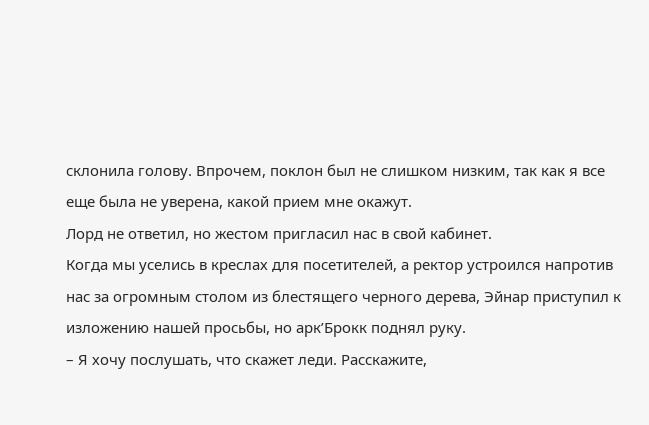склонила голову. Впрочем, поклон был не слишком низким, так как я все еще была не уверена, какой прием мне окажут.
Лорд не ответил, но жестом пригласил нас в свой кабинет.
Когда мы уселись в креслах для посетителей, а ректор устроился напротив нас за огромным столом из блестящего черного дерева, Эйнар приступил к изложению нашей просьбы, но арк’Брокк поднял руку.
– Я хочу послушать, что скажет леди. Расскажите,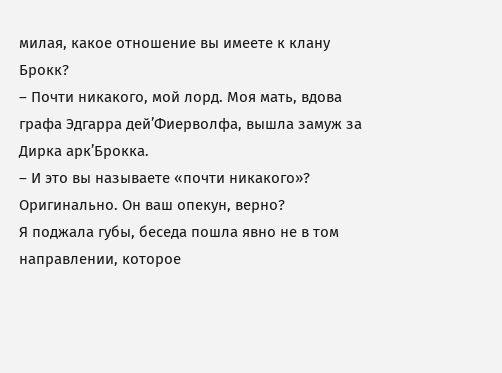милая, какое отношение вы имеете к клану Брокк?
– Почти никакого, мой лорд. Моя мать, вдова графа Эдгарра дей’Фиерволфа, вышла замуж за Дирка арк’Брокка.
– И это вы называете «почти никакого»? Оригинально. Он ваш опекун, верно?
Я поджала губы, беседа пошла явно не в том направлении, которое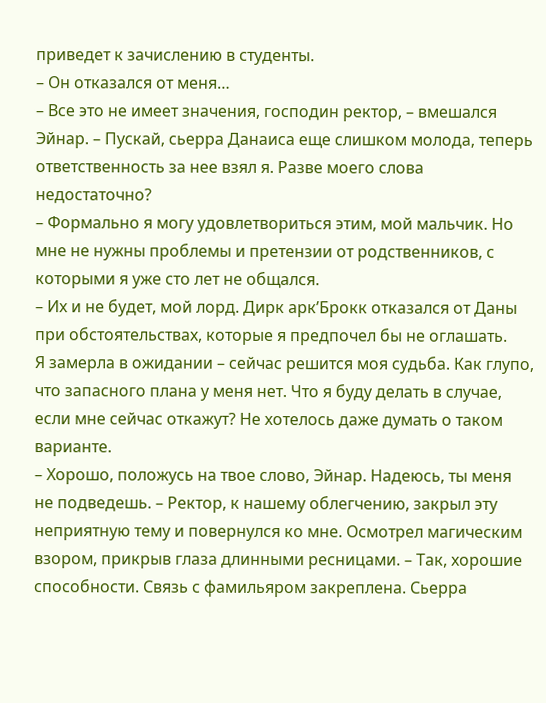приведет к зачислению в студенты.
– Он отказался от меня…
– Все это не имеет значения, господин ректор, – вмешался Эйнар. – Пускай, сьерра Данаиса еще слишком молода, теперь ответственность за нее взял я. Разве моего слова недостаточно?
– Формально я могу удовлетвориться этим, мой мальчик. Но мне не нужны проблемы и претензии от родственников, с которыми я уже сто лет не общался.
– Их и не будет, мой лорд. Дирк арк’Брокк отказался от Даны при обстоятельствах, которые я предпочел бы не оглашать.
Я замерла в ожидании – сейчас решится моя судьба. Как глупо, что запасного плана у меня нет. Что я буду делать в случае, если мне сейчас откажут? Не хотелось даже думать о таком варианте.
– Хорошо, положусь на твое слово, Эйнар. Надеюсь, ты меня не подведешь. – Ректор, к нашему облегчению, закрыл эту неприятную тему и повернулся ко мне. Осмотрел магическим взором, прикрыв глаза длинными ресницами. – Так, хорошие способности. Связь с фамильяром закреплена. Сьерра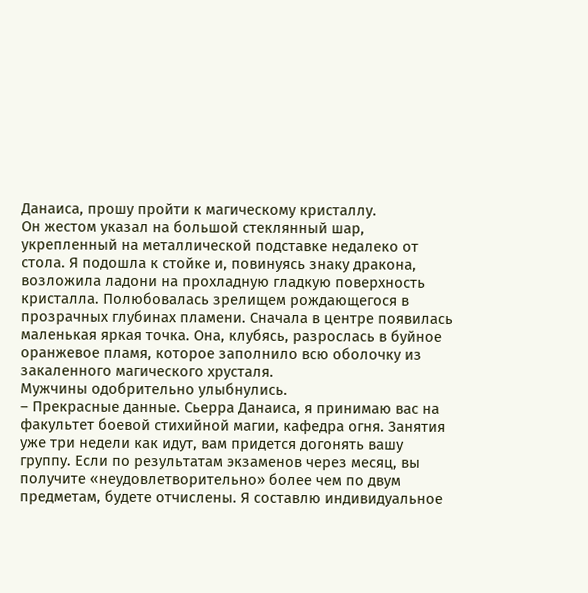Данаиса, прошу пройти к магическому кристаллу.
Он жестом указал на большой стеклянный шар, укрепленный на металлической подставке недалеко от стола. Я подошла к стойке и, повинуясь знаку дракона, возложила ладони на прохладную гладкую поверхность кристалла. Полюбовалась зрелищем рождающегося в прозрачных глубинах пламени. Сначала в центре появилась маленькая яркая точка. Она, клубясь, разрослась в буйное оранжевое пламя, которое заполнило всю оболочку из закаленного магического хрусталя.
Мужчины одобрительно улыбнулись.
– Прекрасные данные. Сьерра Данаиса, я принимаю вас на факультет боевой стихийной магии, кафедра огня. Занятия уже три недели как идут, вам придется догонять вашу группу. Если по результатам экзаменов через месяц, вы получите «неудовлетворительно» более чем по двум предметам, будете отчислены. Я составлю индивидуальное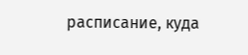расписание, куда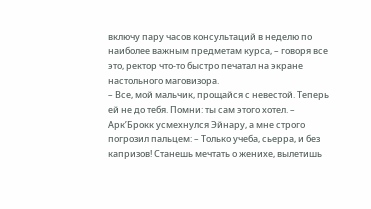включу пару часов консультаций в неделю по наиболее важным предметам курса, – говоря все это, ректор что-то быстро печатал на экране настольного маговизора.
– Все, мой мальчик, прощайся с невестой. Теперь ей не до тебя. Помни: ты сам этого хотел. – Арк’Брокк усмехнулся Эйнару, а мне строго погрозил пальцем: – Только учеба, сьерра, и без капризов! Станешь мечтать о женихе, вылетишь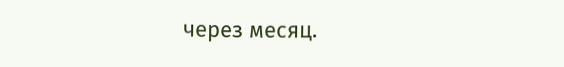через месяц.